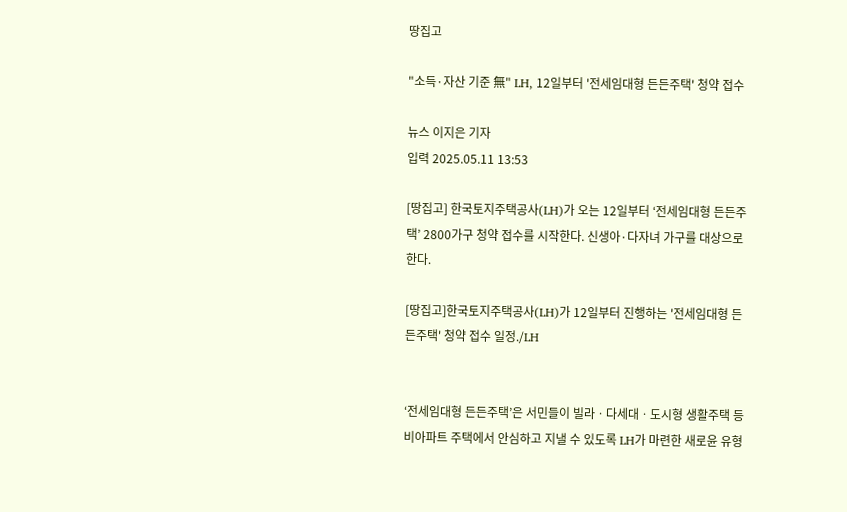땅집고

"소득·자산 기준 無" LH, 12일부터 '전세임대형 든든주택' 청약 접수

뉴스 이지은 기자
입력 2025.05.11 13:53

[땅집고] 한국토지주택공사(LH)가 오는 12일부터 ‘전세임대형 든든주택’ 2800가구 청약 접수를 시작한다. 신생아·다자녀 가구를 대상으로 한다.

[땅집고]한국토지주택공사(LH)가 12일부터 진행하는 '전세임대형 든든주택' 청약 접수 일정./LH


‘전세임대형 든든주택’은 서민들이 빌라ㆍ다세대ㆍ도시형 생활주택 등 비아파트 주택에서 안심하고 지낼 수 있도록 LH가 마련한 새로윤 유형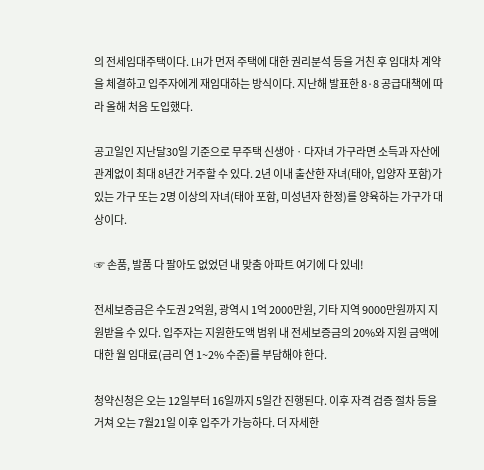의 전세임대주택이다. LH가 먼저 주택에 대한 권리분석 등을 거친 후 임대차 계약을 체결하고 입주자에게 재임대하는 방식이다. 지난해 발표한 8·8 공급대책에 따라 올해 처음 도입했다.

공고일인 지난달30일 기준으로 무주택 신생아ㆍ다자녀 가구라면 소득과 자산에 관계없이 최대 8년간 거주할 수 있다. 2년 이내 출산한 자녀(태아, 입양자 포함)가 있는 가구 또는 2명 이상의 자녀(태아 포함, 미성년자 한정)를 양육하는 가구가 대상이다.

☞ 손품, 발품 다 팔아도 없었던 내 맞춤 아파트 여기에 다 있네!

전세보증금은 수도권 2억원, 광역시 1억 2000만원, 기타 지역 9000만원까지 지원받을 수 있다. 입주자는 지원한도액 범위 내 전세보증금의 20%와 지원 금액에 대한 월 임대료(금리 연 1~2% 수준)를 부담해야 한다.

청약신청은 오는 12일부터 16일까지 5일간 진행된다. 이후 자격 검증 절차 등을 거쳐 오는 7월21일 이후 입주가 가능하다. 더 자세한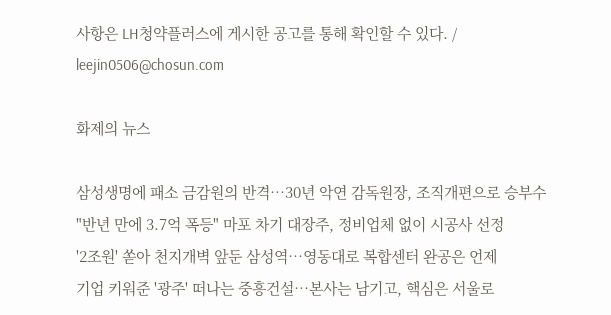사항은 LH청약플러스에 게시한 공고를 통해 확인할 수 있다. / leejin0506@chosun.com

화제의 뉴스

삼성생명에 패소 금감원의 반격…30년 악연 감독원장, 조직개편으로 승부수
"반년 만에 3.7억 폭등" 마포 차기 대장주, 정비업체 없이 시공사 선정
'2조원' 쏟아 천지개벽 앞둔 삼성역…영동대로 복합센터 완공은 언제
기업 키워준 '광주' 떠나는 중흥건설…본사는 남기고, 핵심은 서울로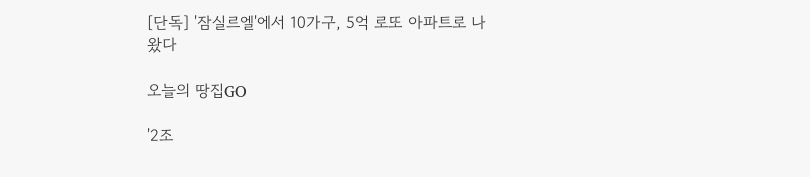[단독] '잠실르엘'에서 10가구, 5억 로또 아파트로 나왔다

오늘의 땅집GO

'2조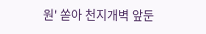원' 쏟아 천지개벽 앞둔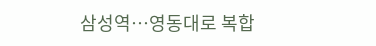삼성역…영동대로 복합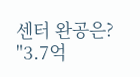센터 완공은?
"3.7억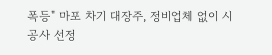폭등" 마포 차기 대장주, 정비업체 없이 시공사 선정